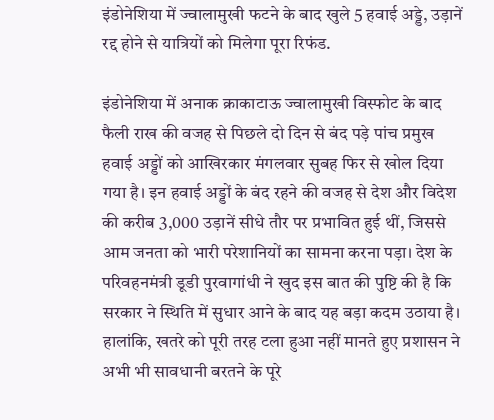इंडोनेशिया में ज्वालामुखी फटने के बाद खुले 5 हवाई अड्डे, उड़ानें रद्द होने से यात्रियों को मिलेगा पूरा रिफंड.

इंडोनेशिया में अनाक क्राकाटाऊ ज्वालामुखी विस्फोट के बाद फैली राख की वजह से पिछले दो दिन से बंद पड़े पांच प्रमुख हवाई अड्डों को आखिरकार मंगलवार सुबह फिर से खोल दिया गया है। इन हवाई अड्डों के बंद रहने की वजह से देश और विदेश की करीब 3,000 उड़ानें सीधे तौर पर प्रभावित हुई थीं, जिससे आम जनता को भारी परेशानियों का सामना करना पड़ा। देश के परिवहनमंत्री डूडी पुरवागांधी ने खुद इस बात की पुष्टि की है कि सरकार ने स्थिति में सुधार आने के बाद यह बड़ा कदम उठाया है। हालांकि, खतरे को पूरी तरह टला हुआ नहीं मानते हुए प्रशासन ने अभी भी सावधानी बरतने के पूरे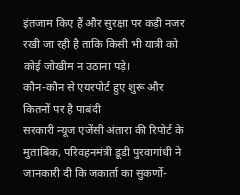इंतजाम किए हैं और सुरक्षा पर कड़ी नजर रखी जा रही है ताकि किसी भी यात्री को कोई जोखीम न उठाना पड़े।
कौन-कौन से एयरपोर्ट हुए शुरू और कितनों पर है पाबंदी
सरकारी न्यूज एजेंसी अंतारा की रिपोर्ट के मुताबिक, परिवहनमंत्री डूडी पुरवागांधी ने जानकारी दी कि जकार्ता का सुकर्णो-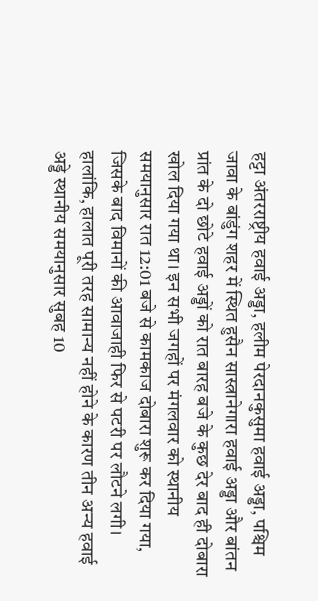हट्टा अंतरराष्ट्रीय हवाई अड्डा, हलीम पेरदानकुसुमा हवाई अड्डा, पश्चिम जावा के बांडुंग शहर में स्थित हुसैन सास्त्रानेगारा हवाई अड्डा और बांतन प्रांत के दो छोटे हवाई अड्डों को रात बारह बजे के कुछ देर बाद ही दोबारा खोल दिया गया था। इन सभी जगहों पर मंगलवार को स्थानीय समयानुसार रात 12:01 बजे से कामकाज दोबारा शुरू कर दिया गया, जिसके बाद विमानों की आवाजाही फिर से पटरी पर लौटने लगी। हालांकि, हालात पूरी तरह सामान्य नहीं होने के कारण तीन अन्य हवाई अड्डे स्थानीय समयानुसार सुबह 10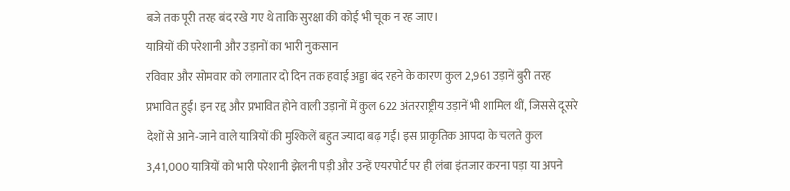बजे तक पूरी तरह बंद रखे गए थे ताकि सुरक्षा की कोई भी चूक न रह जाए।
यात्रियों की परेशानी और उड़ानों का भारी नुकसान
रविवार और सोमवार को लगातार दो दिन तक हवाई अड्डा बंद रहने के कारण कुल 2,961 उड़ानें बुरी तरह प्रभावित हुईं। इन रद्द और प्रभावित होने वाली उड़ानों में कुल 622 अंतरराष्ट्रीय उड़ानें भी शामिल थीं, जिससे दूसरे देशों से आने-जाने वाले यात्रियों की मुश्किलें बहुत ज्यादा बढ़ गईं। इस प्राकृतिक आपदा के चलते कुल 3,41,000 यात्रियों को भारी परेशानी झेलनी पड़ी और उन्हें एयरपोर्ट पर ही लंबा इंतजार करना पड़ा या अपने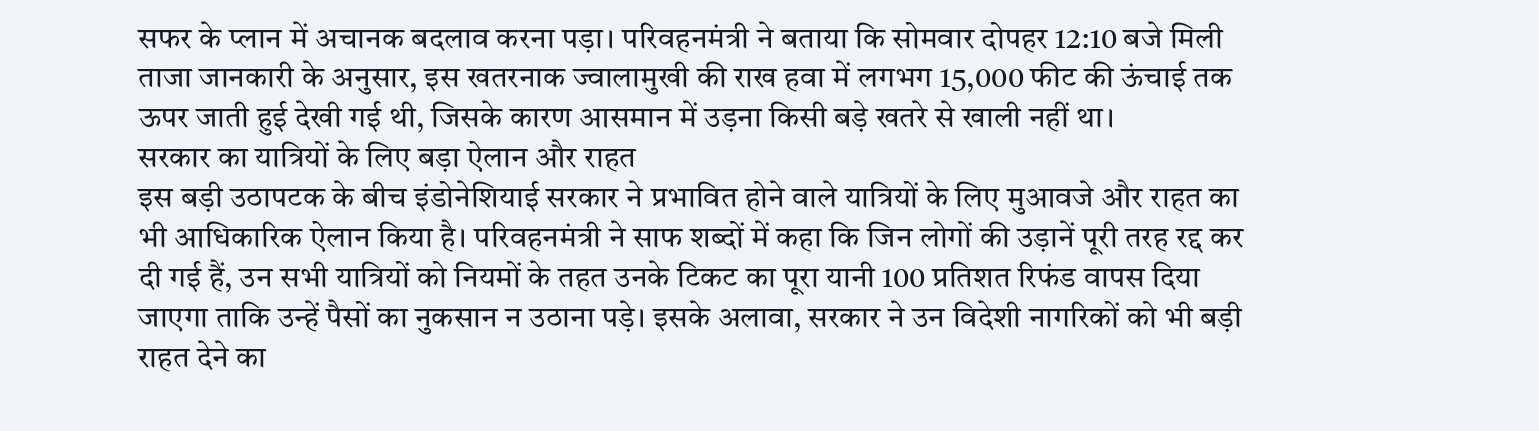सफर के प्लान में अचानक बदलाव करना पड़ा। परिवहनमंत्री ने बताया कि सोमवार दोपहर 12:10 बजे मिली ताजा जानकारी के अनुसार, इस खतरनाक ज्वालामुखी की राख हवा में लगभग 15,000 फीट की ऊंचाई तक ऊपर जाती हुई देखी गई थी, जिसके कारण आसमान में उड़ना किसी बड़े खतरे से खाली नहीं था।
सरकार का यात्रियों के लिए बड़ा ऐलान और राहत
इस बड़ी उठापटक के बीच इंडोनेशियाई सरकार ने प्रभावित होने वाले यात्रियों के लिए मुआवजे और राहत का भी आधिकारिक ऐलान किया है। परिवहनमंत्री ने साफ शब्दों में कहा कि जिन लोगों की उड़ानें पूरी तरह रद्द कर दी गई हैं, उन सभी यात्रियों को नियमों के तहत उनके टिकट का पूरा यानी 100 प्रतिशत रिफंड वापस दिया जाएगा ताकि उन्हें पैसों का नुकसान न उठाना पड़े। इसके अलावा, सरकार ने उन विदेशी नागरिकों को भी बड़ी राहत देने का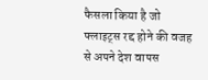फैसला किया है जो फ्लाइट्स रद्द होने की वजह से अपने देश वापस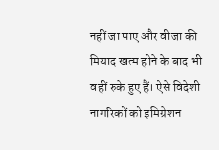नहीं जा पाए और वीजा की मियाद खत्म होने के बाद भी वहीं रुके हुए हैं। ऐसे विदेशी नागरिकों को इमिग्रेशन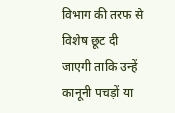विभाग की तरफ से विशेष छूट दी जाएगी ताकि उन्हें कानूनी पचड़ों या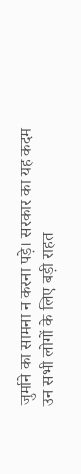जुर्माने का सामना न करना पड़े। सरकार का यह कदम उन सभी लोगों के लिए बड़ी राहत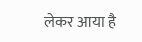लेकर आया है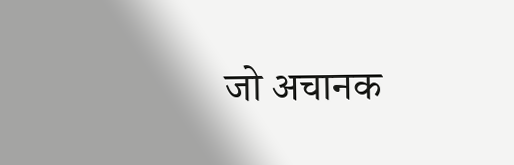जो अचानक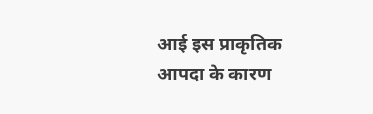आई इस प्राकृतिक आपदा के कारण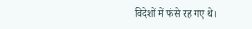विदेशों में फंसे रह गए थे।